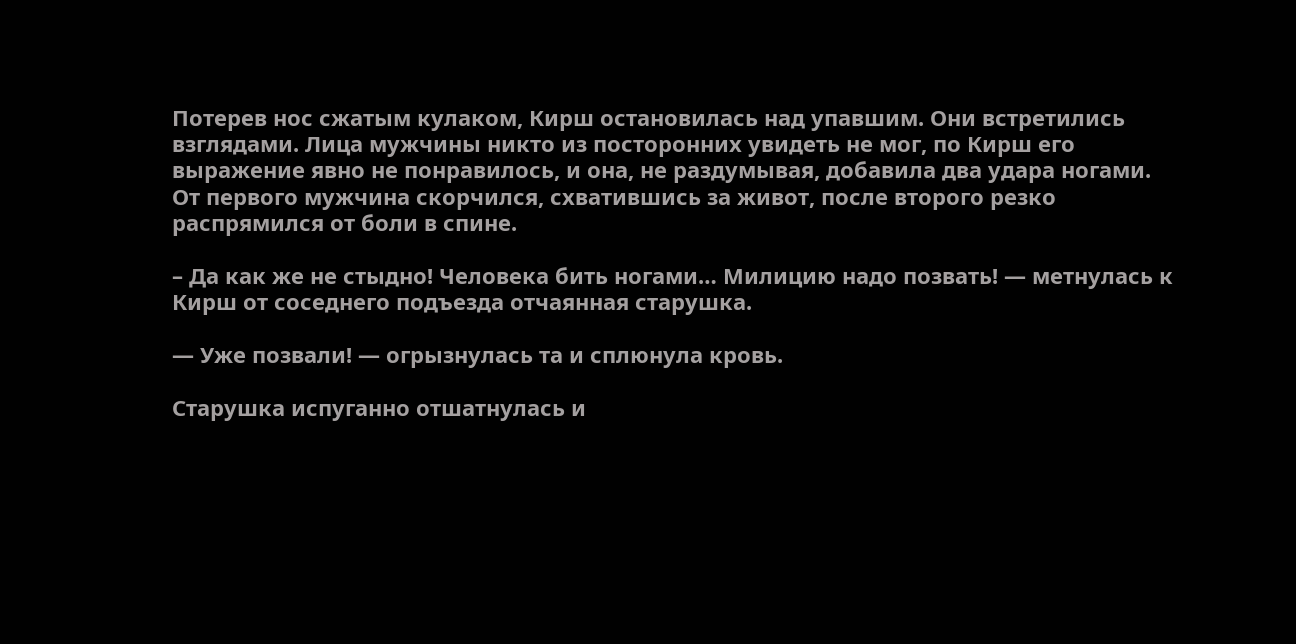Потерев нос сжатым кулаком, Кирш остановилась над упавшим. Они встретились взглядами. Лица мужчины никто из посторонних увидеть не мог, по Кирш его выражение явно не понравилось, и она, не раздумывая, добавила два удара ногами. От первого мужчина скорчился, схватившись за живот, после второго резко распрямился от боли в спине.

– Да как же не стыдно! Человека бить ногами… Милицию надо позвать! — метнулась к Кирш от соседнего подъезда отчаянная старушка.

— Уже позвали! — огрызнулась та и сплюнула кровь.

Старушка испуганно отшатнулась и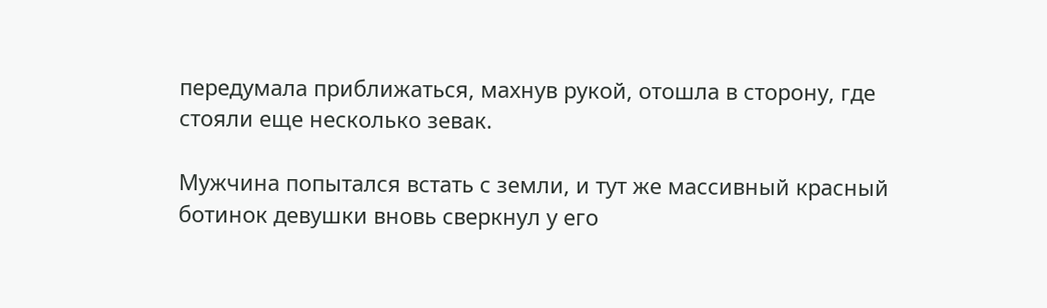передумала приближаться, махнув рукой, отошла в сторону, где стояли еще несколько зевак.

Мужчина попытался встать с земли, и тут же массивный красный ботинок девушки вновь сверкнул у его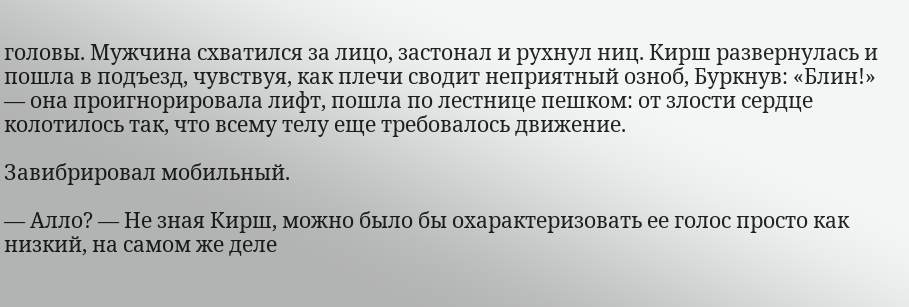головы. Мужчина схватился за лицо, застонал и рухнул ниц. Кирш развернулась и пошла в подъезд, чувствуя, как плечи сводит неприятный озноб, Буркнув: «Блин!» — она проигнорировала лифт, пошла по лестнице пешком: от злости сердце колотилось так, что всему телу еще требовалось движение.

Завибрировал мобильный.

— Алло? — Не зная Кирш, можно было бы охарактеризовать ее голос просто как низкий, на самом же деле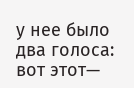у нее было два голоса: вот этот—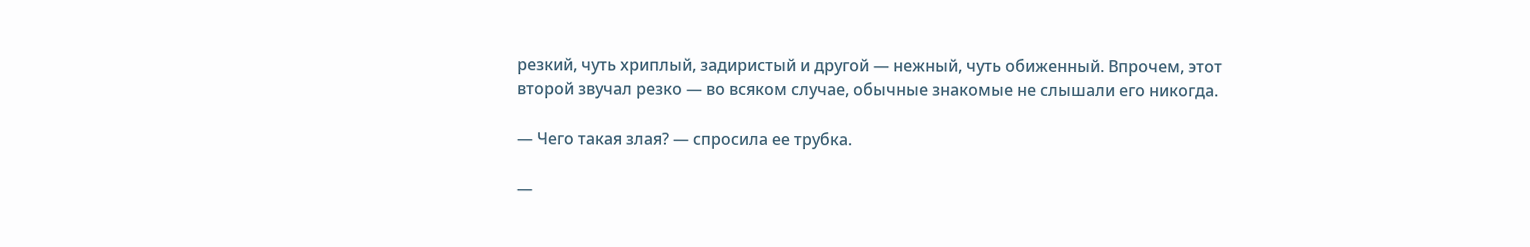резкий, чуть хриплый, задиристый и другой — нежный, чуть обиженный. Впрочем, этот второй звучал резко — во всяком случае, обычные знакомые не слышали его никогда.

— Чего такая злая? — спросила ее трубка.

—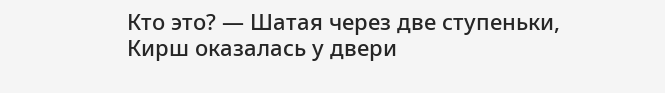Кто это? — Шатая через две ступеньки, Кирш оказалась у двери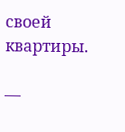своей квартиры.

—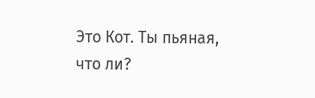Это Кот. Ты пьяная, что ли?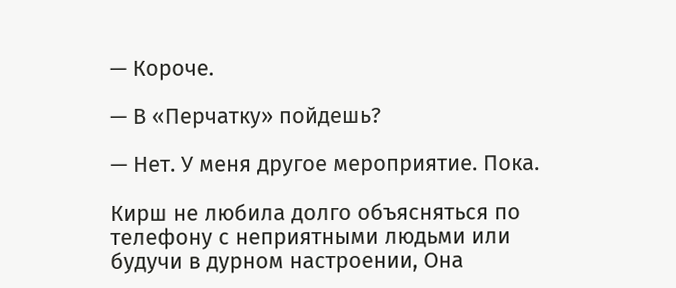— Короче.

— В «Перчатку» пойдешь?

— Нет. У меня другое мероприятие. Пока.

Кирш не любила долго объясняться по телефону с неприятными людьми или будучи в дурном настроении, Она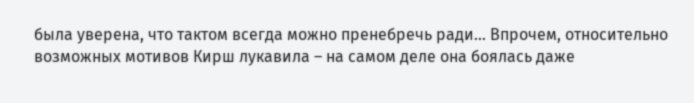была уверена, что тактом всегда можно пренебречь ради… Впрочем, относительно возможных мотивов Кирш лукавила – на самом деле она боялась даже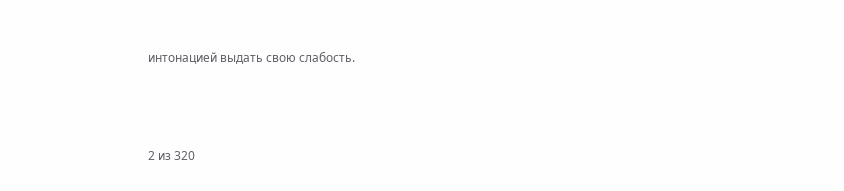интонацией выдать свою слабость.



2 из 320